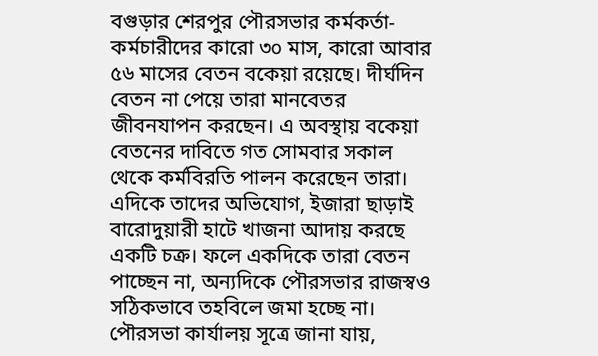বগুড়ার শেরপুর পৌরসভার কর্মকর্তা-কর্মচারীদের কারো ৩০ মাস, কারো আবার ৫৬ মাসের বেতন বকেয়া রয়েছে। দীর্ঘদিন বেতন না পেয়ে তারা মানবেতর জীবনযাপন করছেন। এ অবস্থায় বকেয়া বেতনের দাবিতে গত সোমবার সকাল থেকে কর্মবিরতি পালন করেছেন তারা। এদিকে তাদের অভিযোগ, ইজারা ছাড়াই বারোদুয়ারী হাটে খাজনা আদায় করছে একটি চক্র। ফলে একদিকে তারা বেতন পাচ্ছেন না, অন্যদিকে পৌরসভার রাজস্বও সঠিকভাবে তহবিলে জমা হচ্ছে না।
পৌরসভা কার্যালয় সূত্রে জানা যায়,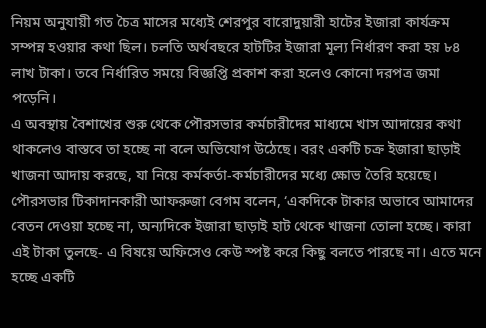নিয়ম অনুযায়ী গত চৈত্র মাসের মধ্যেই শেরপুর বারোদুয়ারী হাটের ইজারা কার্যক্রম সম্পন্ন হওয়ার কথা ছিল। চলতি অর্থবছরে হাটটির ইজারা মূল্য নির্ধারণ করা হয় ৮৪ লাখ টাকা। তবে নির্ধারিত সময়ে বিজ্ঞপ্তি প্রকাশ করা হলেও কোনো দরপত্র জমা পড়েনি।
এ অবস্থায় বৈশাখের শুরু থেকে পৌরসভার কর্মচারীদের মাধ্যমে খাস আদায়ের কথা থাকলেও বাস্তবে তা হচ্ছে না বলে অভিযোগ উঠেছে। বরং একটি চক্র ইজারা ছাড়াই খাজনা আদায় করছে, যা নিয়ে কর্মকর্তা-কর্মচারীদের মধ্যে ক্ষোভ তৈরি হয়েছে।
পৌরসভার টিকাদানকারী আফরুজা বেগম বলেন, ‘একদিকে টাকার অভাবে আমাদের বেতন দেওয়া হচ্ছে না, অন্যদিকে ইজারা ছাড়াই হাট থেকে খাজনা তোলা হচ্ছে। কারা এই টাকা তুলছে- এ বিষয়ে অফিসেও কেউ স্পষ্ট করে কিছু বলতে পারছে না। এতে মনে হচ্ছে একটি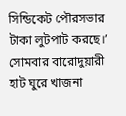সিন্ডিকেট পৌরসভার টাকা লুটপাট করছে।’
সোমবার বারোদুয়ারী হাট ঘুরে খাজনা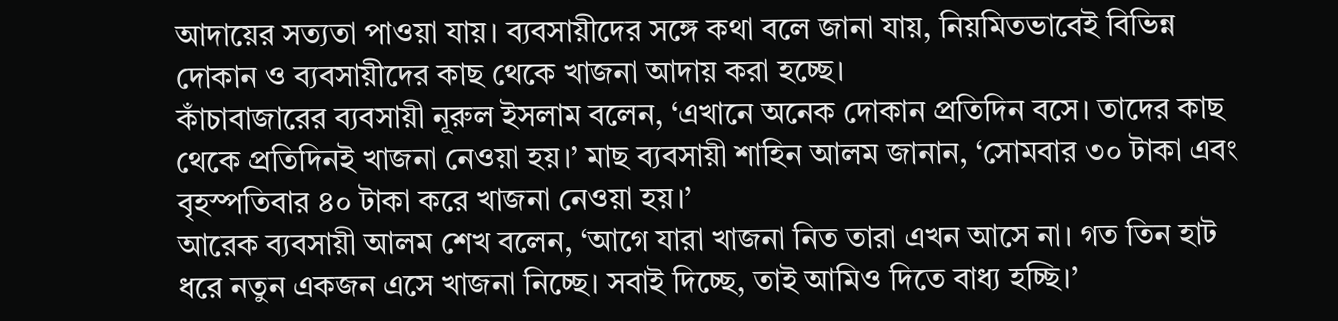আদায়ের সত্যতা পাওয়া যায়। ব্যবসায়ীদের সঙ্গে কথা বলে জানা যায়, নিয়মিতভাবেই বিভিন্ন দোকান ও ব্যবসায়ীদের কাছ থেকে খাজনা আদায় করা হচ্ছে।
কাঁচাবাজারের ব্যবসায়ী নূরুল ইসলাম বলেন, ‘এখানে অনেক দোকান প্রতিদিন বসে। তাদের কাছ থেকে প্রতিদিনই খাজনা নেওয়া হয়।’ মাছ ব্যবসায়ী শাহিন আলম জানান, ‘সোমবার ৩০ টাকা এবং বৃহস্পতিবার ৪০ টাকা করে খাজনা নেওয়া হয়।’
আরেক ব্যবসায়ী আলম শেখ বলেন, ‘আগে যারা খাজনা নিত তারা এখন আসে না। গত তিন হাট ধরে নতুন একজন এসে খাজনা নিচ্ছে। সবাই দিচ্ছে, তাই আমিও দিতে বাধ্য হচ্ছি।’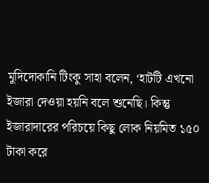মুদিদোকানি টিংকু সাহা বলেন, ‘হাটটি এখনো ইজারা দেওয়া হয়নি বলে শুনেছি। কিন্তু ইজারাদারের পরিচয়ে কিছু লোক নিয়মিত ১৫০ টাকা করে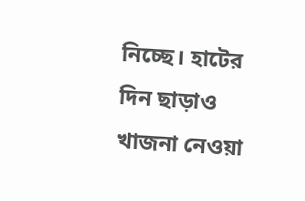নিচ্ছে। হাটের দিন ছাড়াও খাজনা নেওয়া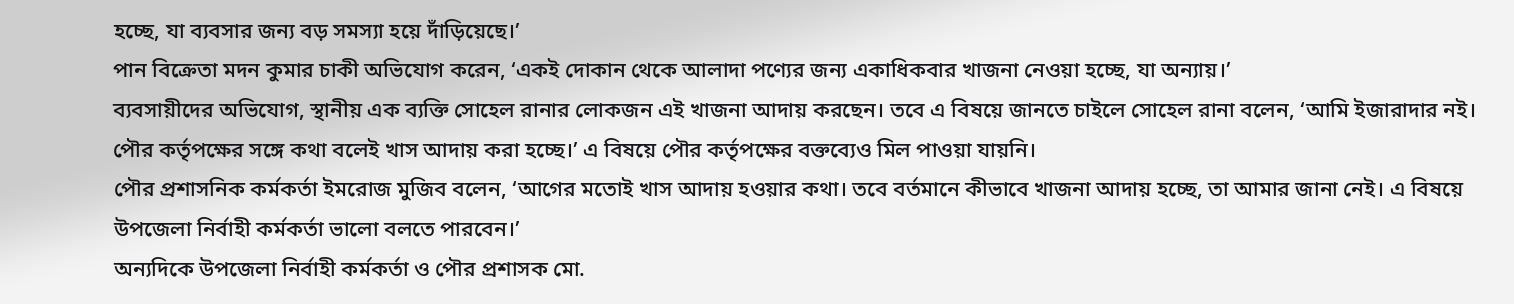হচ্ছে, যা ব্যবসার জন্য বড় সমস্যা হয়ে দাঁড়িয়েছে।’
পান বিক্রেতা মদন কুমার চাকী অভিযোগ করেন, ‘একই দোকান থেকে আলাদা পণ্যের জন্য একাধিকবার খাজনা নেওয়া হচ্ছে, যা অন্যায়।’
ব্যবসায়ীদের অভিযোগ, স্থানীয় এক ব্যক্তি সোহেল রানার লোকজন এই খাজনা আদায় করছেন। তবে এ বিষয়ে জানতে চাইলে সোহেল রানা বলেন, ‘আমি ইজারাদার নই। পৌর কর্তৃপক্ষের সঙ্গে কথা বলেই খাস আদায় করা হচ্ছে।’ এ বিষয়ে পৌর কর্তৃপক্ষের বক্তব্যেও মিল পাওয়া যায়নি।
পৌর প্রশাসনিক কর্মকর্তা ইমরোজ মুজিব বলেন, ‘আগের মতোই খাস আদায় হওয়ার কথা। তবে বর্তমানে কীভাবে খাজনা আদায় হচ্ছে, তা আমার জানা নেই। এ বিষয়ে উপজেলা নির্বাহী কর্মকর্তা ভালো বলতে পারবেন।’
অন্যদিকে উপজেলা নির্বাহী কর্মকর্তা ও পৌর প্রশাসক মো.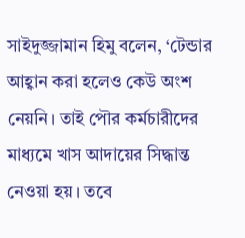সাইদুজ্জামান হিমু বলেন, ‘টেন্ডার আহ্বান করা হলেও কেউ অংশ নেয়নি। তাই পৌর কর্মচারীদের মাধ্যমে খাস আদায়ের সিদ্ধান্ত নেওয়া হয়। তবে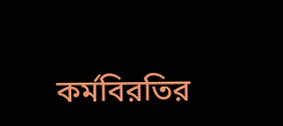কর্মবিরতির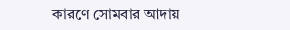কারণে সোমবার আদায়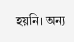হয়নি। অন্য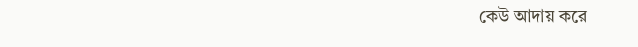কেউ আদায় করে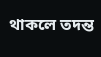থাকলে তদন্ত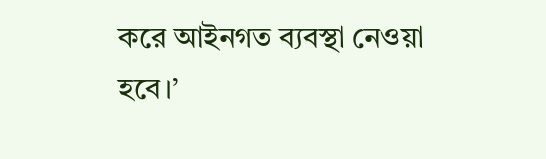করে আইনগত ব্যবস্থা নেওয়া হবে।’